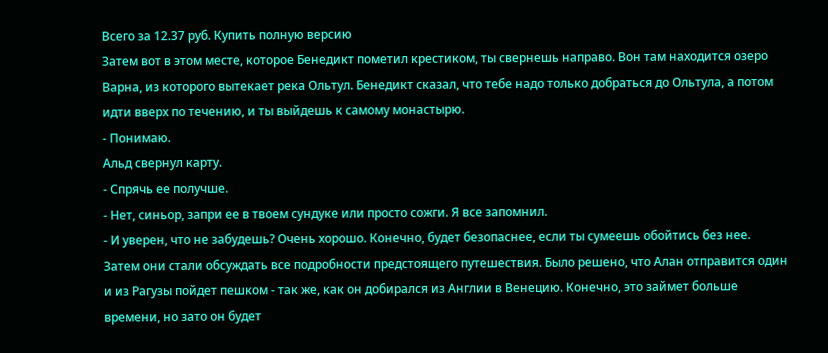Всего за 12.37 руб. Купить полную версию
Затем вот в этом месте, которое Бенедикт пометил крестиком, ты свернешь направо. Вон там находится озеро Варна, из которого вытекает река Ольтул. Бенедикт сказал, что тебе надо только добраться до Ольтула, а потом идти вверх по течению, и ты выйдешь к самому монастырю.
- Понимаю.
Альд свернул карту.
- Спрячь ее получше.
- Нет, синьор, запри ее в твоем сундуке или просто сожги. Я все запомнил.
- И уверен, что не забудешь? Очень хорошо. Конечно, будет безопаснее, если ты сумеешь обойтись без нее.
Затем они стали обсуждать все подробности предстоящего путешествия. Было решено, что Алан отправится один и из Рагузы пойдет пешком - так же, как он добирался из Англии в Венецию. Конечно, это займет больше времени, но зато он будет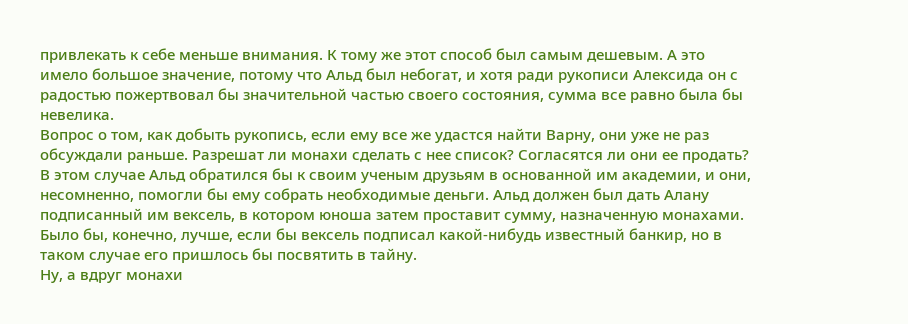привлекать к себе меньше внимания. К тому же этот способ был самым дешевым. А это имело большое значение, потому что Альд был небогат, и хотя ради рукописи Алексида он с радостью пожертвовал бы значительной частью своего состояния, сумма все равно была бы невелика.
Вопрос о том, как добыть рукопись, если ему все же удастся найти Варну, они уже не раз обсуждали раньше. Разрешат ли монахи сделать с нее список? Согласятся ли они ее продать? В этом случае Альд обратился бы к своим ученым друзьям в основанной им академии, и они, несомненно, помогли бы ему собрать необходимые деньги. Альд должен был дать Алану подписанный им вексель, в котором юноша затем проставит сумму, назначенную монахами. Было бы, конечно, лучше, если бы вексель подписал какой-нибудь известный банкир, но в таком случае его пришлось бы посвятить в тайну.
Ну, а вдруг монахи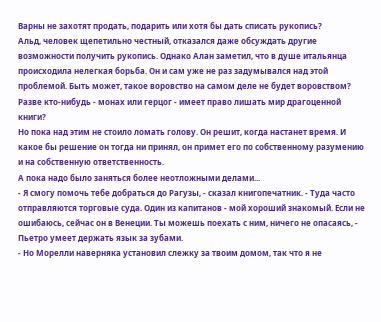Варны не захотят продать, подарить или хотя бы дать списать рукопись?
Альд, человек щепетильно честный, отказался даже обсуждать другие возможности получить рукопись. Однако Алан заметил, что в душе итальянца происходила нелегкая борьба. Он и сам уже не раз задумывался над этой проблемой. Быть может, такое воровство на самом деле не будет воровством? Разве кто-нибудь - монах или герцог - имеет право лишать мир драгоценной книги?
Но пока над этим не стоило ломать голову. Он решит, когда настанет время. И какое бы решение он тогда ни принял, он примет его по собственному разумению и на собственную ответственность.
А пока надо было заняться более неотложными делами...
- Я смогу помочь тебе добраться до Рагузы, - сказал книгопечатник. - Туда часто отправляются торговые суда. Один из капитанов - мой хороший знакомый. Если не ошибаюсь, сейчас он в Венеции. Ты можешь поехать с ним, ничего не опасаясь, - Пьетро умеет держать язык за зубами.
- Но Морелли наверняка установил слежку за твоим домом, так что я не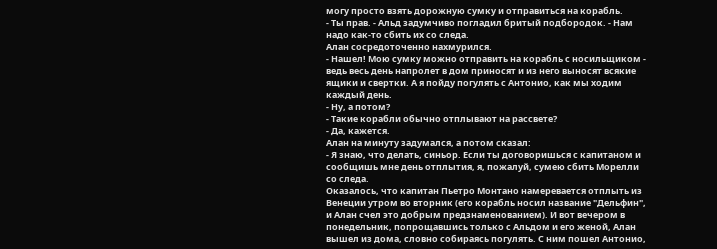могу просто взять дорожную сумку и отправиться на корабль.
- Ты прав. - Альд задумчиво погладил бритый подбородок. - Нам надо как-то сбить их со следа.
Алан сосредоточенно нахмурился.
- Нашел! Мою сумку можно отправить на корабль с носильщиком - ведь весь день напролет в дом приносят и из него выносят всякие ящики и свертки. А я пойду погулять с Антонио, как мы ходим каждый день.
- Ну, а потом?
- Такие корабли обычно отплывают на рассвете?
- Да, кажется.
Алан на минуту задумался, а потом сказал:
- Я знаю, что делать, синьор. Если ты договоришься с капитаном и сообщишь мне день отплытия, я, пожалуй, сумею сбить Морелли со следа.
Оказалось, что капитан Пьетро Монтано намеревается отплыть из Венеции утром во вторник (его корабль носил название "Дельфин", и Алан счел это добрым предзнаменованием). И вот вечером в понедельник, попрощавшись только с Альдом и его женой, Алан вышел из дома, словно собираясь погулять. С ним пошел Антонио,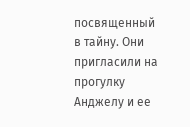посвященный в тайну. Они пригласили на прогулку Анджелу и ее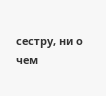сестру, ни о чем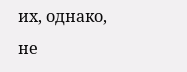их, однако, не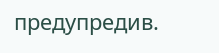предупредив.